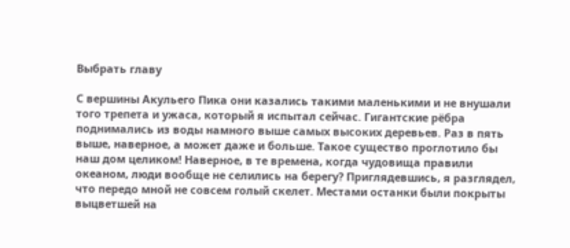Выбрать главу

С вершины Акульего Пика они казались такими маленькими и не внушали того трепета и ужаса, который я испытал сейчас. Гигантские рёбра поднимались из воды намного выше самых высоких деревьев. Раз в пять выше, наверное, а может даже и больше. Такое существо проглотило бы наш дом целиком! Наверное, в те времена, когда чудовища правили океаном, люди вообще не селились на берегу? Приглядевшись, я разглядел, что передо мной не совсем голый скелет. Местами останки были покрыты выцветшей на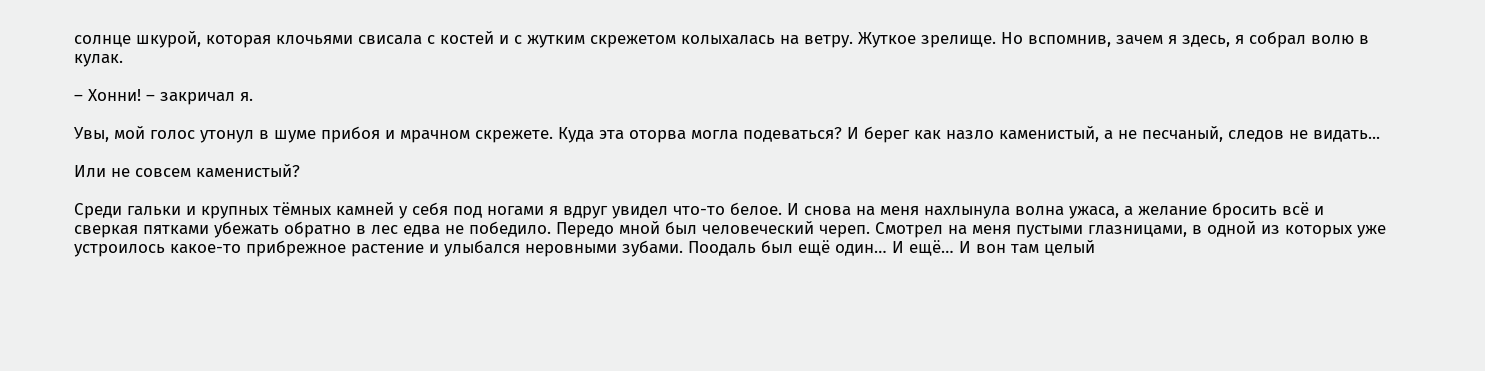солнце шкурой, которая клочьями свисала с костей и с жутким скрежетом колыхалась на ветру. Жуткое зрелище. Но вспомнив, зачем я здесь, я собрал волю в кулак.

– Хонни! – закричал я.

Увы, мой голос утонул в шуме прибоя и мрачном скрежете. Куда эта оторва могла подеваться? И берег как назло каменистый, а не песчаный, следов не видать...

Или не совсем каменистый?

Среди гальки и крупных тёмных камней у себя под ногами я вдруг увидел что-то белое. И снова на меня нахлынула волна ужаса, а желание бросить всё и сверкая пятками убежать обратно в лес едва не победило. Передо мной был человеческий череп. Смотрел на меня пустыми глазницами, в одной из которых уже устроилось какое-то прибрежное растение и улыбался неровными зубами. Поодаль был ещё один… И ещё… И вон там целый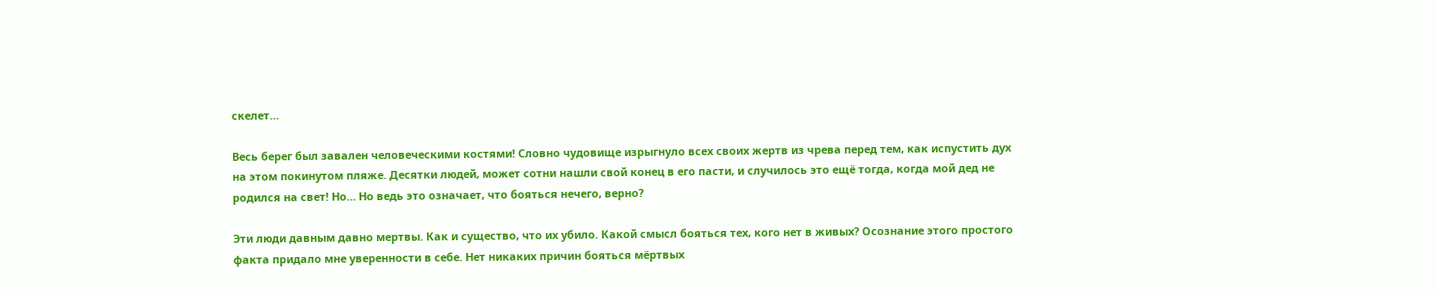скелет…

Весь берег был завален человеческими костями! Словно чудовище изрыгнуло всех своих жертв из чрева перед тем, как испустить дух на этом покинутом пляже. Десятки людей, может сотни нашли свой конец в его пасти, и случилось это ещё тогда, когда мой дед не родился на свет! Но… Но ведь это означает, что бояться нечего, верно?

Эти люди давным давно мертвы. Как и существо, что их убило. Какой смысл бояться тех, кого нет в живых? Осознание этого простого факта придало мне уверенности в себе. Нет никаких причин бояться мёртвых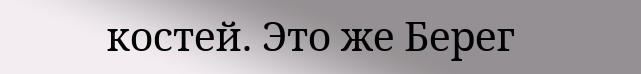костей. Это же Берег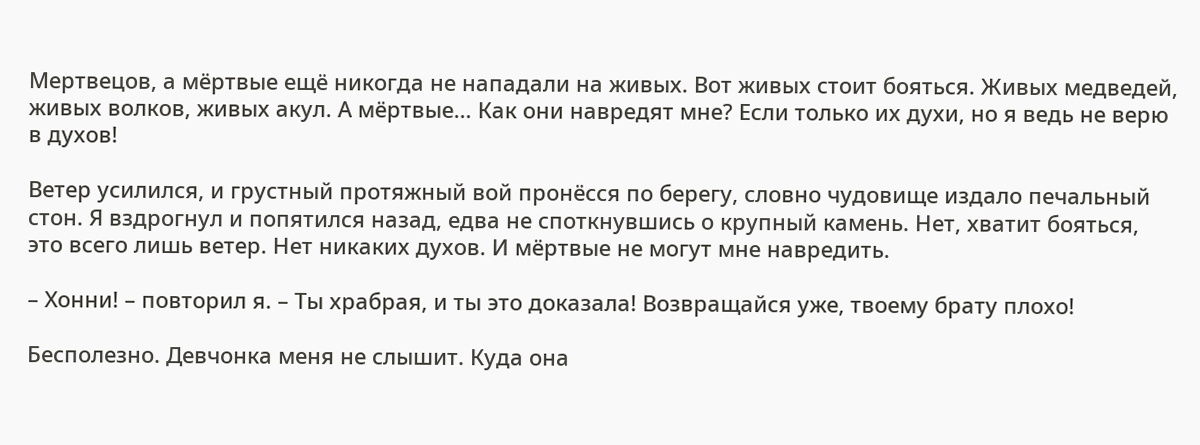Мертвецов, а мёртвые ещё никогда не нападали на живых. Вот живых стоит бояться. Живых медведей, живых волков, живых акул. А мёртвые… Как они навредят мне? Если только их духи, но я ведь не верю в духов!

Ветер усилился, и грустный протяжный вой пронёсся по берегу, словно чудовище издало печальный стон. Я вздрогнул и попятился назад, едва не споткнувшись о крупный камень. Нет, хватит бояться, это всего лишь ветер. Нет никаких духов. И мёртвые не могут мне навредить.

– Хонни! – повторил я. – Ты храбрая, и ты это доказала! Возвращайся уже, твоему брату плохо!

Бесполезно. Девчонка меня не слышит. Куда она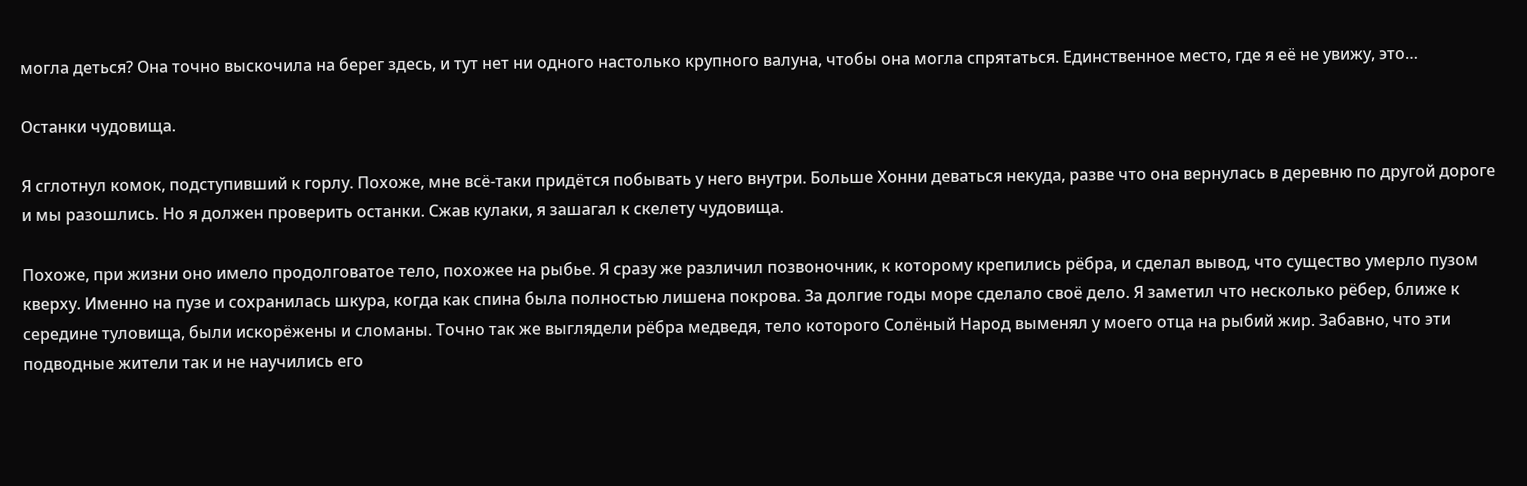могла деться? Она точно выскочила на берег здесь, и тут нет ни одного настолько крупного валуна, чтобы она могла спрятаться. Единственное место, где я её не увижу, это…

Останки чудовища.

Я сглотнул комок, подступивший к горлу. Похоже, мне всё-таки придётся побывать у него внутри. Больше Хонни деваться некуда, разве что она вернулась в деревню по другой дороге и мы разошлись. Но я должен проверить останки. Сжав кулаки, я зашагал к скелету чудовища.

Похоже, при жизни оно имело продолговатое тело, похожее на рыбье. Я сразу же различил позвоночник, к которому крепились рёбра, и сделал вывод, что существо умерло пузом кверху. Именно на пузе и сохранилась шкура, когда как спина была полностью лишена покрова. За долгие годы море сделало своё дело. Я заметил что несколько рёбер, ближе к середине туловища, были искорёжены и сломаны. Точно так же выглядели рёбра медведя, тело которого Солёный Народ выменял у моего отца на рыбий жир. Забавно, что эти подводные жители так и не научились его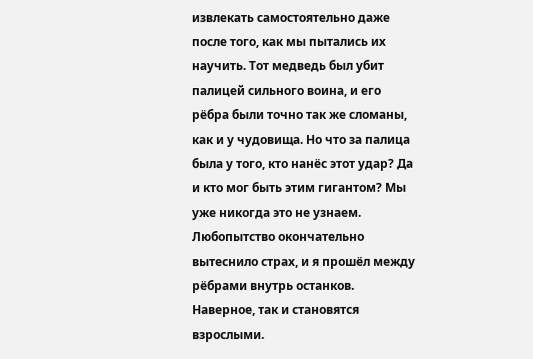извлекать самостоятельно даже после того, как мы пытались их научить. Тот медведь был убит палицей сильного воина, и его рёбра были точно так же сломаны, как и у чудовища. Но что за палица была у того, кто нанёс этот удар? Да и кто мог быть этим гигантом? Мы уже никогда это не узнаем. Любопытство окончательно вытеснило страх, и я прошёл между рёбрами внутрь останков. Наверное, так и становятся взрослыми.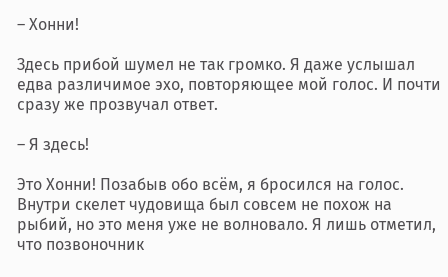– Хонни!

Здесь прибой шумел не так громко. Я даже услышал едва различимое эхо, повторяющее мой голос. И почти сразу же прозвучал ответ.

– Я здесь!

Это Хонни! Позабыв обо всём, я бросился на голос. Внутри скелет чудовища был совсем не похож на рыбий, но это меня уже не волновало. Я лишь отметил, что позвоночник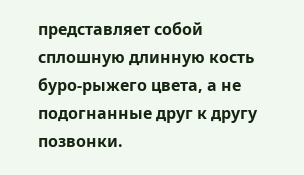представляет собой сплошную длинную кость буро-рыжего цвета, а не подогнанные друг к другу позвонки.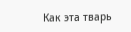Как эта тварь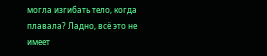могла изгибать тело, когда плавала? Ладно, всё это не имеет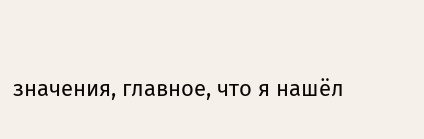значения, главное, что я нашёл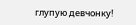глупую девчонку!